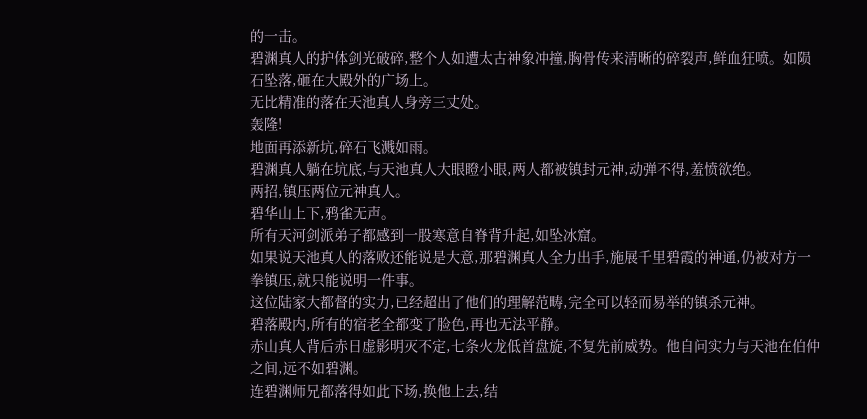的一击。
碧渊真人的护体剑光破碎,整个人如遭太古神象冲撞,胸骨传来清晰的碎裂声,鲜血狂喷。如陨石坠落,砸在大殿外的广场上。
无比精准的落在天池真人身旁三丈处。
轰隆!
地面再添新坑,碎石飞溅如雨。
碧渊真人躺在坑底,与天池真人大眼瞪小眼,两人都被镇封元神,动弹不得,羞愤欲绝。
两招,镇压两位元神真人。
碧华山上下,鸦雀无声。
所有天河剑派弟子都感到一股寒意自脊背升起,如坠冰窟。
如果说天池真人的落败还能说是大意,那碧渊真人全力出手,施展千里碧霞的神通,仍被对方一拳镇压,就只能说明一件事。
这位陆家大都督的实力,已经超出了他们的理解范畴,完全可以轻而易举的镇杀元神。
碧落殿内,所有的宿老全都变了脸色,再也无法平静。
赤山真人背后赤日虚影明灭不定,七条火龙低首盘旋,不复先前威势。他自问实力与天池在伯仲之间,远不如碧渊。
连碧渊师兄都落得如此下场,换他上去,结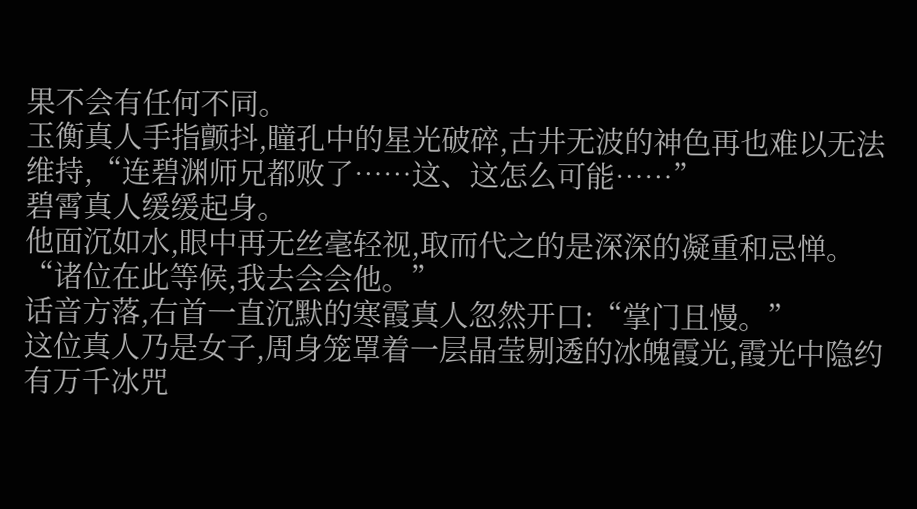果不会有任何不同。
玉衡真人手指颤抖,瞳孔中的星光破碎,古井无波的神色再也难以无法维持,“连碧渊师兄都败了……这、这怎么可能……”
碧霄真人缓缓起身。
他面沉如水,眼中再无丝毫轻视,取而代之的是深深的凝重和忌惮。
“诸位在此等候,我去会会他。”
话音方落,右首一直沉默的寒霞真人忽然开口:“掌门且慢。”
这位真人乃是女子,周身笼罩着一层晶莹剔透的冰魄霞光,霞光中隐约有万千冰咒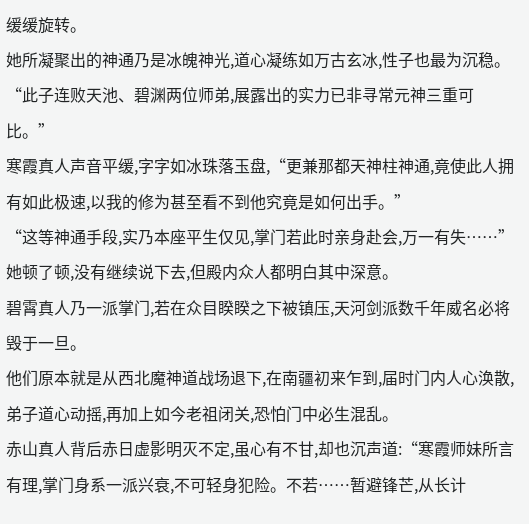缓缓旋转。
她所凝聚出的神通乃是冰魄神光,道心凝练如万古玄冰,性子也最为沉稳。
“此子连败天池、碧渊两位师弟,展露出的实力已非寻常元神三重可比。”
寒霞真人声音平缓,字字如冰珠落玉盘,“更兼那都天神柱神通,竟使此人拥有如此极速,以我的修为甚至看不到他究竟是如何出手。”
“这等神通手段,实乃本座平生仅见,掌门若此时亲身赴会,万一有失……”
她顿了顿,没有继续说下去,但殿内众人都明白其中深意。
碧霄真人乃一派掌门,若在众目睽睽之下被镇压,天河剑派数千年威名必将毁于一旦。
他们原本就是从西北魔神道战场退下,在南疆初来乍到,届时门内人心涣散,弟子道心动摇,再加上如今老祖闭关,恐怕门中必生混乱。
赤山真人背后赤日虚影明灭不定,虽心有不甘,却也沉声道:“寒霞师妹所言有理,掌门身系一派兴衰,不可轻身犯险。不若……暂避锋芒,从长计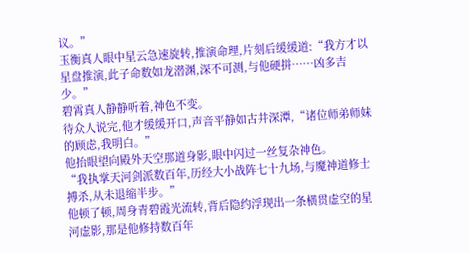议。”
玉衡真人眼中星云急速旋转,推演命理,片刻后缓缓道:“我方才以星盘推演,此子命数如龙潜渊,深不可测,与他硬拼……凶多吉少。”
碧霄真人静静听着,神色不变。
待众人说完,他才缓缓开口,声音平静如古井深潭,“诸位师弟师妹的顾虑,我明白。”
他抬眼望向殿外天空那道身影,眼中闪过一丝复杂神色。
“我执掌天河剑派数百年,历经大小战阵七十九场,与魔神道修士搏杀,从未退缩半步。”
他顿了顿,周身青碧霞光流转,背后隐约浮现出一条横贯虚空的星河虚影,那是他修持数百年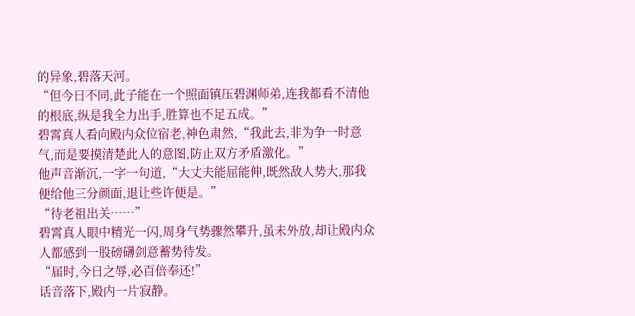的异象,碧落天河。
“但今日不同,此子能在一个照面镇压碧渊师弟,连我都看不清他的根底,纵是我全力出手,胜算也不足五成。”
碧霄真人看向殿内众位宿老,神色肃然,“我此去,非为争一时意气,而是要摸清楚此人的意图,防止双方矛盾激化。”
他声音渐沉,一字一句道,“大丈夫能屈能伸,既然敌人势大,那我便给他三分颜面,退让些许便是。”
“待老祖出关……”
碧霄真人眼中精光一闪,周身气势骤然攀升,虽未外放,却让殿内众人都感到一股磅礴剑意蓄势待发。
“届时,今日之辱,必百倍奉还!”
话音落下,殿内一片寂静。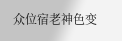众位宿老神色变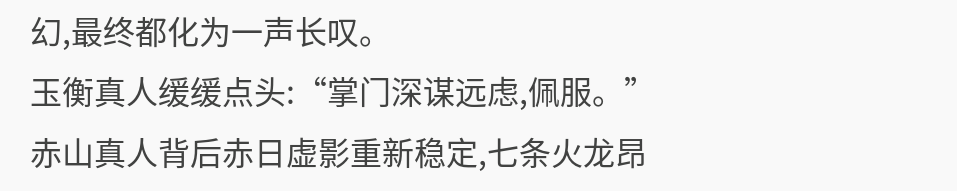幻,最终都化为一声长叹。
玉衡真人缓缓点头:“掌门深谋远虑,佩服。”
赤山真人背后赤日虚影重新稳定,七条火龙昂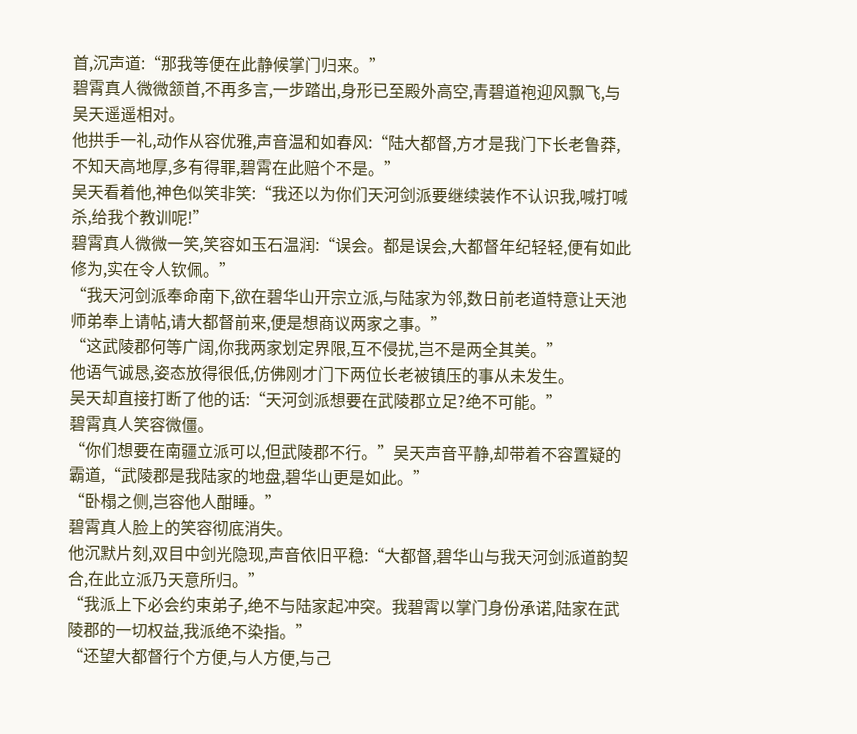首,沉声道:“那我等便在此静候掌门归来。”
碧霄真人微微颔首,不再多言,一步踏出,身形已至殿外高空,青碧道袍迎风飘飞,与吴天遥遥相对。
他拱手一礼,动作从容优雅,声音温和如春风:“陆大都督,方才是我门下长老鲁莽,不知天高地厚,多有得罪,碧霄在此赔个不是。”
吴天看着他,神色似笑非笑:“我还以为你们天河剑派要继续装作不认识我,喊打喊杀,给我个教训呢!”
碧霄真人微微一笑,笑容如玉石温润:“误会。都是误会,大都督年纪轻轻,便有如此修为,实在令人钦佩。”
“我天河剑派奉命南下,欲在碧华山开宗立派,与陆家为邻,数日前老道特意让天池师弟奉上请帖,请大都督前来,便是想商议两家之事。”
“这武陵郡何等广阔,你我两家划定界限,互不侵扰,岂不是两全其美。”
他语气诚恳,姿态放得很低,仿佛刚才门下两位长老被镇压的事从未发生。
吴天却直接打断了他的话:“天河剑派想要在武陵郡立足?绝不可能。”
碧霄真人笑容微僵。
“你们想要在南疆立派可以,但武陵郡不行。”吴天声音平静,却带着不容置疑的霸道,“武陵郡是我陆家的地盘,碧华山更是如此。”
“卧榻之侧,岂容他人酣睡。”
碧霄真人脸上的笑容彻底消失。
他沉默片刻,双目中剑光隐现,声音依旧平稳:“大都督,碧华山与我天河剑派道韵契合,在此立派乃天意所归。”
“我派上下必会约束弟子,绝不与陆家起冲突。我碧霄以掌门身份承诺,陆家在武陵郡的一切权益,我派绝不染指。”
“还望大都督行个方便,与人方便,与己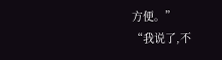方便。”
“我说了,不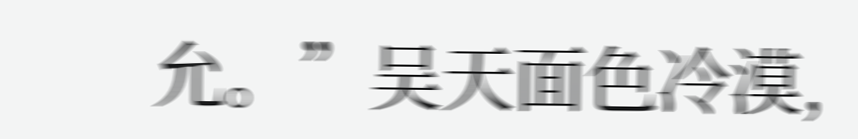允。”吴天面色冷漠,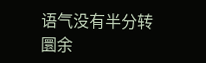语气没有半分转圜余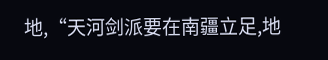地,“天河剑派要在南疆立足,地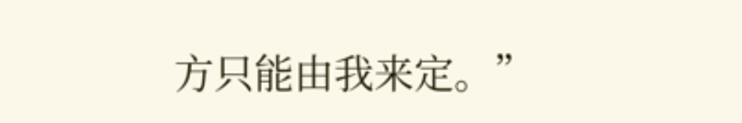方只能由我来定。”